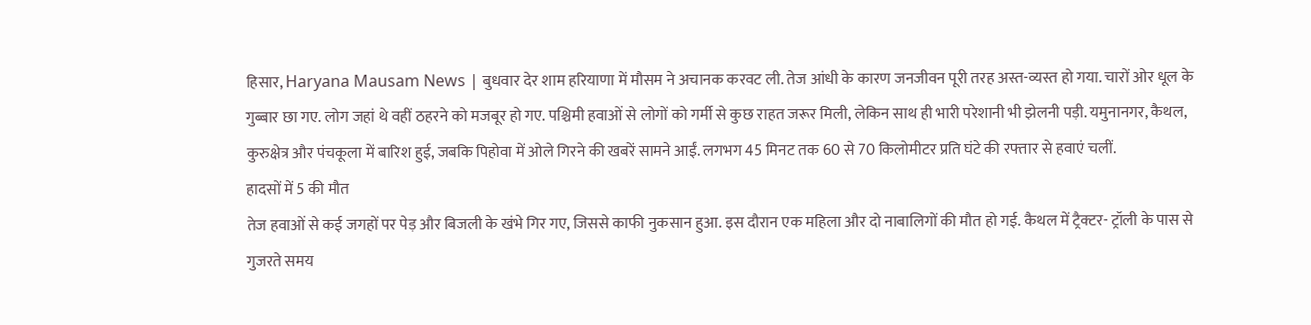हिसार, Haryana Mausam News | बुधवार देर शाम हरियाणा में मौसम ने अचानक करवट ली. तेज आंधी के कारण जनजीवन पूरी तरह अस्त-व्यस्त हो गया. चारों ओर धूल के गुब्बार छा गए. लोग जहां थे वहीं ठहरने को मजबूर हो गए. पश्चिमी हवाओं से लोगों को गर्मी से कुछ राहत जरूर मिली, लेकिन साथ ही भारी परेशानी भी झेलनी पड़ी. यमुनानगर, कैथल, कुरुक्षेत्र और पंचकूला में बारिश हुई, जबकि पिहोवा में ओले गिरने की खबरें सामने आईं. लगभग 45 मिनट तक 60 से 70 किलोमीटर प्रति घंटे की रफ्तार से हवाएं चलीं.
हादसों में 5 की मौत
तेज हवाओं से कई जगहों पर पेड़ और बिजली के खंभे गिर गए, जिससे काफी नुकसान हुआ. इस दौरान एक महिला और दो नाबालिगों की मौत हो गई. कैथल में ट्रैक्टर- ट्रॉली के पास से गुजरते समय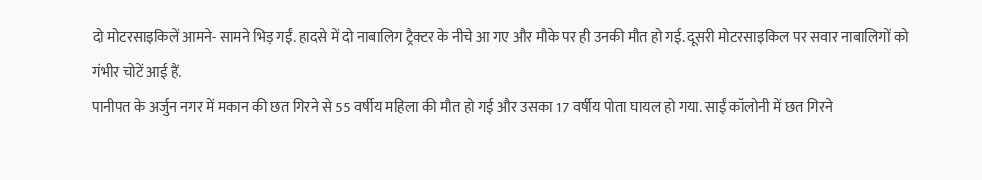दो मोटरसाइकिलें आमने- सामने भिड़ गईं. हादसे में दो नाबालिग ट्रैक्टर के नीचे आ गए और मौके पर ही उनकी मौत हो गई. दूसरी मोटरसाइकिल पर सवार नाबालिगों को गंभीर चोटें आई हैं.
पानीपत के अर्जुन नगर में मकान की छत गिरने से 55 वर्षीय महिला की मौत हो गई और उसका 17 वर्षीय पोता घायल हो गया. साईं कॉलोनी में छत गिरने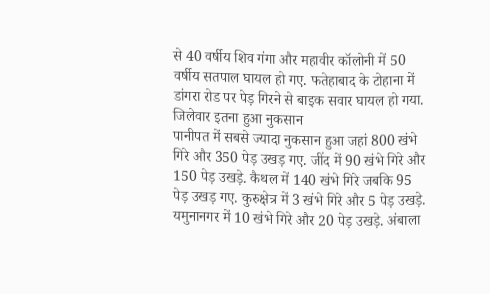से 40 वर्षीय शिव गंगा और महावीर कॉलोनी में 50 वर्षीय सतपाल घायल हो गए. फतेहाबाद के टोहाना में डांगरा रोड पर पेड़ गिरने से बाइक सवार घायल हो गया.
जिलेवार इतना हुआ नुकसान
पानीपत में सबसे ज्यादा नुकसान हुआ जहां 800 खंभे गिरे और 350 पेड़ उखड़ गए. जींद में 90 खंभे गिरे और 150 पेड़ उखड़े. कैथल में 140 खंभे गिरे जबकि 95 पेड़ उखड़ गए. कुरुक्षेत्र में 3 खंभे गिरे और 5 पेड़ उखड़े. यमुनानगर में 10 खंभे गिरे और 20 पेड़ उखड़े. अंबाला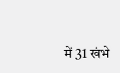में 31 खंभे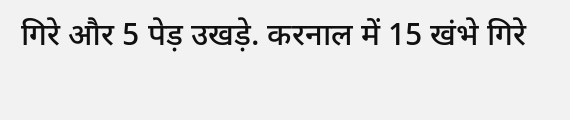गिरे और 5 पेड़ उखड़े. करनाल में 15 खंभे गिरे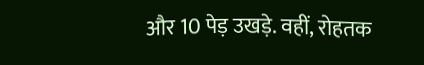और 10 पेड़ उखड़े. वहीं, रोहतक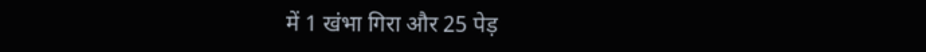में 1 खंभा गिरा और 25 पेड़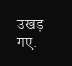उखड़ गए.